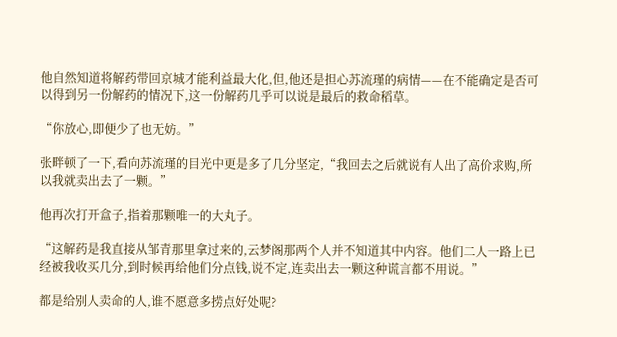他自然知道将解药带回京城才能利益最大化,但,他还是担心苏流瑾的病情——在不能确定是否可以得到另一份解药的情况下,这一份解药几乎可以说是最后的救命稻草。

“你放心,即便少了也无妨。”

张畔顿了一下,看向苏流瑾的目光中更是多了几分坚定,“我回去之后就说有人出了高价求购,所以我就卖出去了一颗。”

他再次打开盒子,指着那颗唯一的大丸子。

“这解药是我直接从邹青那里拿过来的,云梦阁那两个人并不知道其中内容。他们二人一路上已经被我收买几分,到时候再给他们分点钱,说不定,连卖出去一颗这种谎言都不用说。”

都是给别人卖命的人,谁不愿意多捞点好处呢?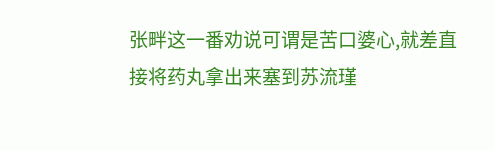张畔这一番劝说可谓是苦口婆心,就差直接将药丸拿出来塞到苏流瑾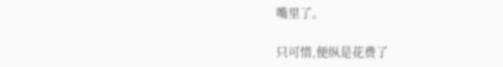嘴里了。

只可惜,便纵是花费了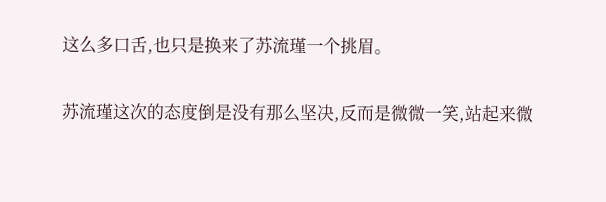这么多口舌,也只是换来了苏流瑾一个挑眉。

苏流瑾这次的态度倒是没有那么坚决,反而是微微一笑,站起来微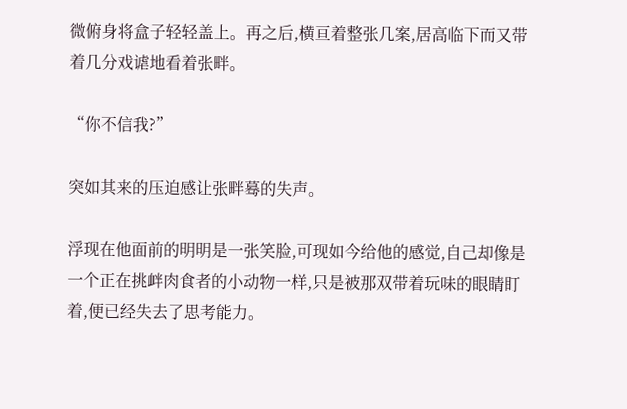微俯身将盒子轻轻盖上。再之后,横亘着整张几案,居高临下而又带着几分戏谑地看着张畔。

“你不信我?”

突如其来的压迫感让张畔蓦的失声。

浮现在他面前的明明是一张笑脸,可现如今给他的感觉,自己却像是一个正在挑衅肉食者的小动物一样,只是被那双带着玩味的眼睛盯着,便已经失去了思考能力。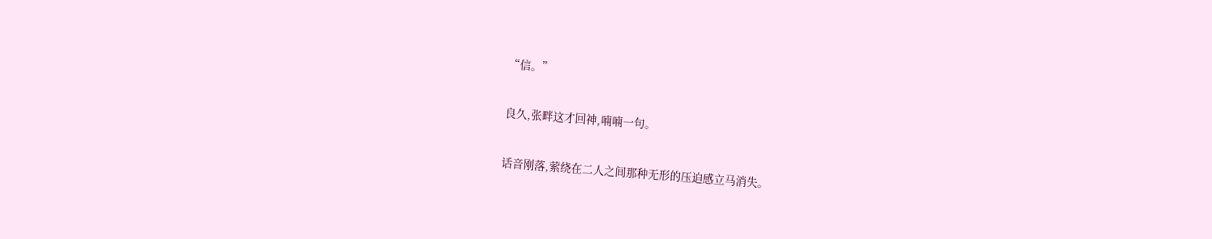“信。”

良久,张畔这才回神,喃喃一句。

话音刚落,萦绕在二人之间那种无形的压迫感立马消失。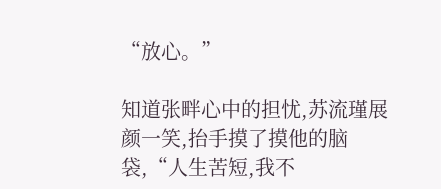“放心。”

知道张畔心中的担忧,苏流瑾展颜一笑,抬手摸了摸他的脑袋,“人生苦短,我不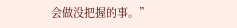会做没把握的事。”